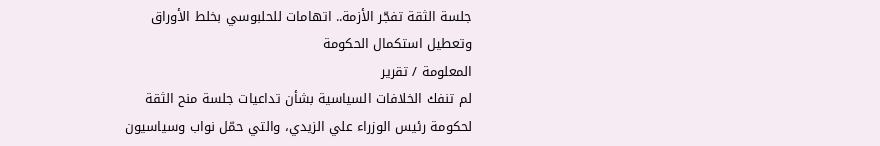جلسة الثقة تفجّر الأزمة.. اتهامات للحلبوسي بخلط الأوراق وتعطيل استكمال الحكومة
المعلومة / تقرير
لم تنفك الخلافات السياسية بشأن تداعيات جلسة منح الثقة لحكومة رئيس الوزراء علي الزيدي، والتي حمّل نواب وسياسيون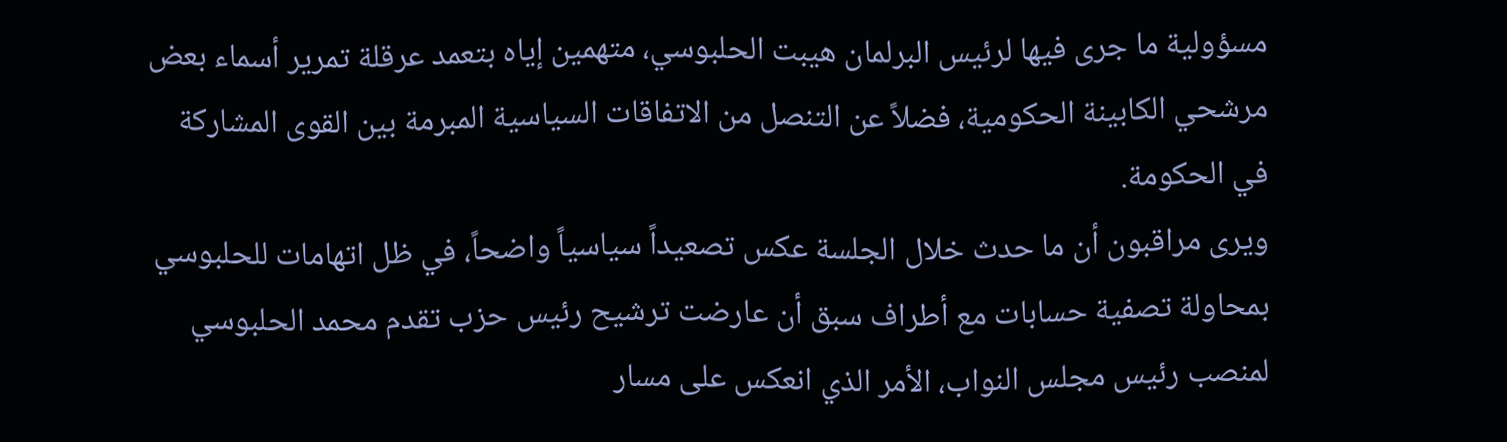مسؤولية ما جرى فيها لرئيس البرلمان هيبت الحلبوسي، متهمين إياه بتعمد عرقلة تمرير أسماء بعض مرشحي الكابينة الحكومية، فضلاً عن التنصل من الاتفاقات السياسية المبرمة بين القوى المشاركة في الحكومة.
ويرى مراقبون أن ما حدث خلال الجلسة عكس تصعيداً سياسياً واضحاً، في ظل اتهامات للحلبوسي بمحاولة تصفية حسابات مع أطراف سبق أن عارضت ترشيح رئيس حزب تقدم محمد الحلبوسي لمنصب رئيس مجلس النواب، الأمر الذي انعكس على مسار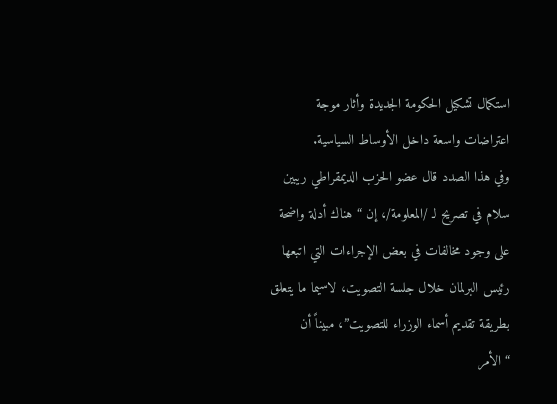استكمال تشكيل الحكومة الجديدة وأثار موجة اعتراضات واسعة داخل الأوساط السياسية.
وفي هذا الصدد قال عضو الحزب الديمقراطي ريبين سلام في تصريح لـ /المعلومة/، إن “هناك أدلة واضحة على وجود مخالفات في بعض الإجراءات التي اتبعها رئيس البرلمان خلال جلسة التصويت، لاسيما ما يتعلق بطريقة تقديم أسماء الوزراء للتصويت”، مبيناً أن “الأمر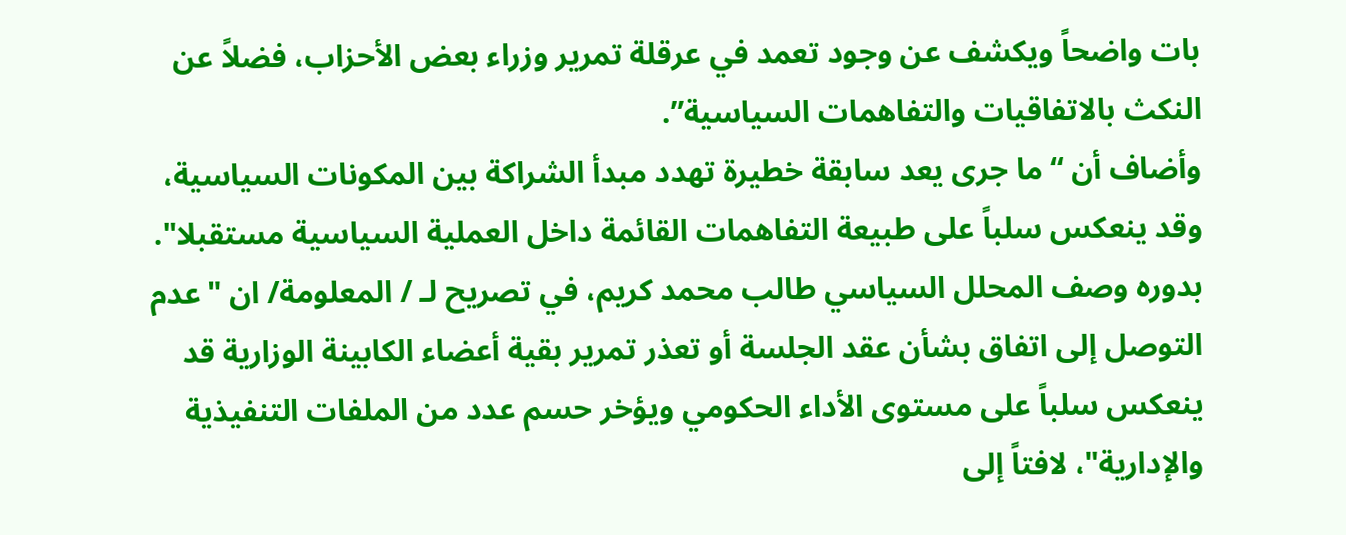بات واضحاً ويكشف عن وجود تعمد في عرقلة تمرير وزراء بعض الأحزاب، فضلاً عن النكث بالاتفاقيات والتفاهمات السياسية”.
وأضاف أن “ما جرى يعد سابقة خطيرة تهدد مبدأ الشراكة بين المكونات السياسية، وقد ينعكس سلباً على طبيعة التفاهمات القائمة داخل العملية السياسية مستقبلا".
بدوره وصف المحلل السياسي طالب محمد كريم، في تصريح لـ / المعلومة/ ان "عدم التوصل إلى اتفاق بشأن عقد الجلسة أو تعذر تمرير بقية أعضاء الكابينة الوزارية قد ينعكس سلباً على مستوى الأداء الحكومي ويؤخر حسم عدد من الملفات التنفيذية والإدارية"، لافتاً إلى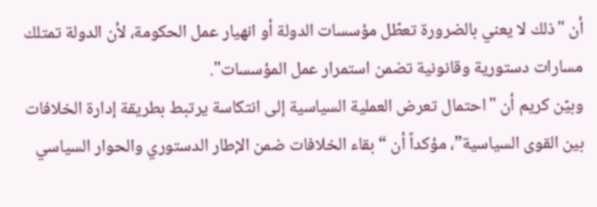أن "ذلك لا يعني بالضرورة تعطّل مؤسسات الدولة أو انهيار عمل الحكومة، لأن الدولة تمتلك مسارات دستورية وقانونية تضمن استمرار عمل المؤسسات".
وبيّن كريم أن "احتمال تعرض العملية السياسية إلى انتكاسة يرتبط بطريقة إدارة الخلافات بين القوى السياسية”، مؤكداً أن “بقاء الخلافات ضمن الإطار الدستوري والحوار السياسي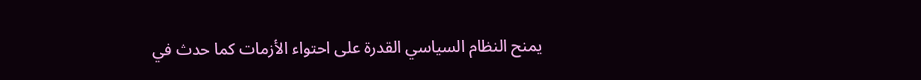يمنح النظام السياسي القدرة على احتواء الأزمات كما حدث في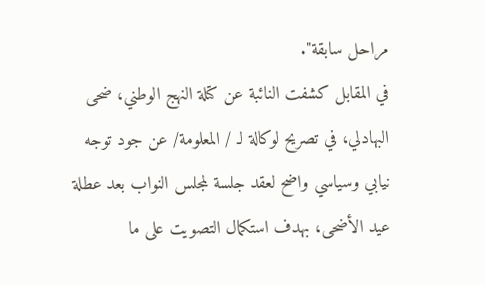مراحل سابقة".
في المقابل كشفت النائبة عن كتلة النهج الوطني، ضحى البهادلي، في تصريح لوكالة لـ / المعلومة/ عن جود توجه نيابي وسياسي واضح لعقد جلسة لمجلس النواب بعد عطلة عيد الأضحى، بهدف استكمال التصويت على ما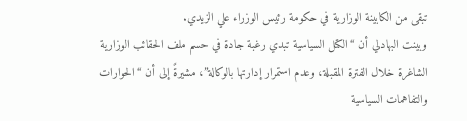تبقى من الكابينة الوزارية في حكومة رئيس الوزراء علي الزيدي.
وبينت البهادلي أن “الكتل السياسية تبدي رغبة جادة في حسم ملف الحقائب الوزارية الشاغرة خلال الفترة المقبلة، وعدم استمرار إدارتها بالوكالة”، مشيرةً إلى أن “الحوارات والتفاهمات السياسية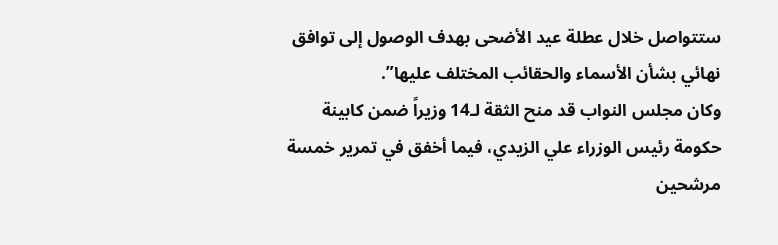ستتواصل خلال عطلة عيد الأضحى بهدف الوصول إلى توافق نهائي بشأن الأسماء والحقائب المختلف عليها”.
وكان مجلس النواب قد منح الثقة لـ14 وزيراً ضمن كابينة حكومة رئيس الوزراء علي الزيدي، فيما أخفق في تمرير خمسة مرشحين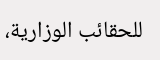للحقائب الوزارية،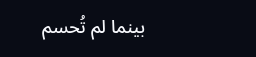بينما لم تُحسم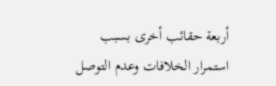أربعة حقائب أخرى بسبب استمرار الخلافات وعدم التوصل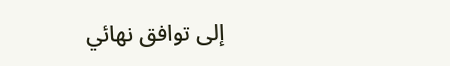إلى توافق نهائي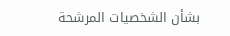بشأن الشخصيات المرشحة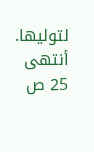لتوليها. أنتهى 25 ص